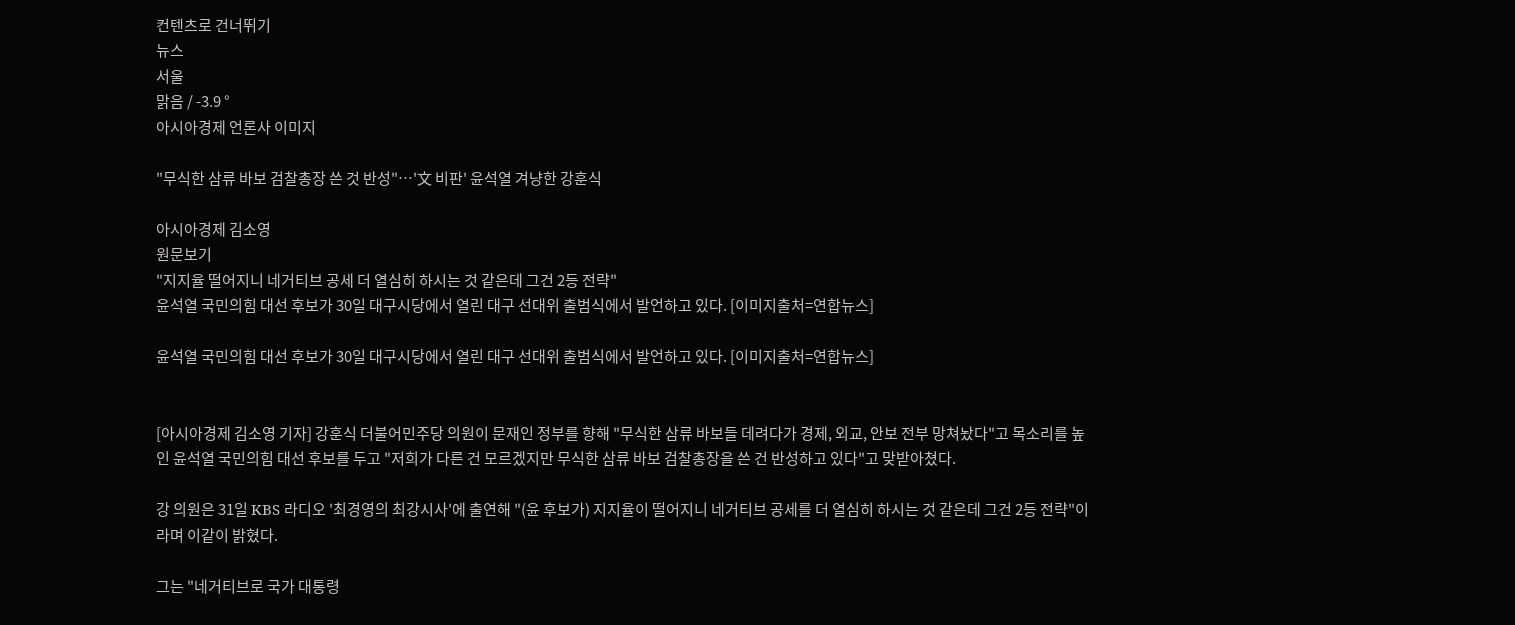컨텐츠로 건너뛰기
뉴스
서울
맑음 / -3.9 °
아시아경제 언론사 이미지

"무식한 삼류 바보 검찰총장 쓴 것 반성"…'文 비판' 윤석열 겨냥한 강훈식

아시아경제 김소영
원문보기
"지지율 떨어지니 네거티브 공세 더 열심히 하시는 것 같은데 그건 2등 전략"
윤석열 국민의힘 대선 후보가 30일 대구시당에서 열린 대구 선대위 출범식에서 발언하고 있다. [이미지출처=연합뉴스]

윤석열 국민의힘 대선 후보가 30일 대구시당에서 열린 대구 선대위 출범식에서 발언하고 있다. [이미지출처=연합뉴스]


[아시아경제 김소영 기자] 강훈식 더불어민주당 의원이 문재인 정부를 향해 "무식한 삼류 바보들 데려다가 경제, 외교, 안보 전부 망쳐놨다"고 목소리를 높인 윤석열 국민의힘 대선 후보를 두고 "저희가 다른 건 모르겠지만 무식한 삼류 바보 검찰총장을 쓴 건 반성하고 있다"고 맞받아쳤다.

강 의원은 31일 KBS 라디오 '최경영의 최강시사'에 출연해 "(윤 후보가) 지지율이 떨어지니 네거티브 공세를 더 열심히 하시는 것 같은데 그건 2등 전략"이라며 이같이 밝혔다.

그는 "네거티브로 국가 대통령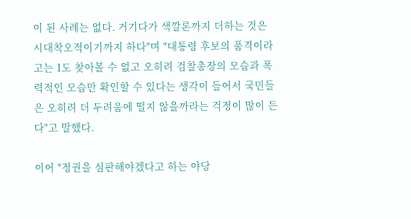이 된 사례는 없다. 거기다가 색깔론까지 더하는 것은 시대착오적이기까지 하다"며 "대통령 후보의 품격이라고는 1도 찾아볼 수 없고 오히려 검찰총장의 모습과 폭력적인 모습만 확인할 수 있다는 생각이 들어서 국민들은 오히려 더 두려움에 떨지 않을까라는 걱정이 많이 든다"고 말했다.

이어 "정권을 심판해야겠다고 하는 야당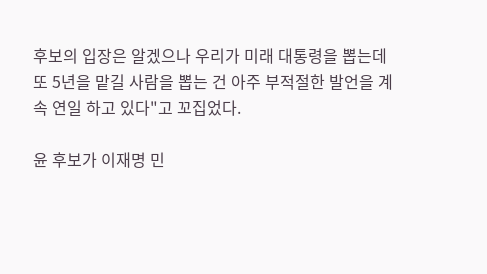후보의 입장은 알겠으나 우리가 미래 대통령을 뽑는데 또 5년을 맡길 사람을 뽑는 건 아주 부적절한 발언을 계속 연일 하고 있다"고 꼬집었다.

윤 후보가 이재명 민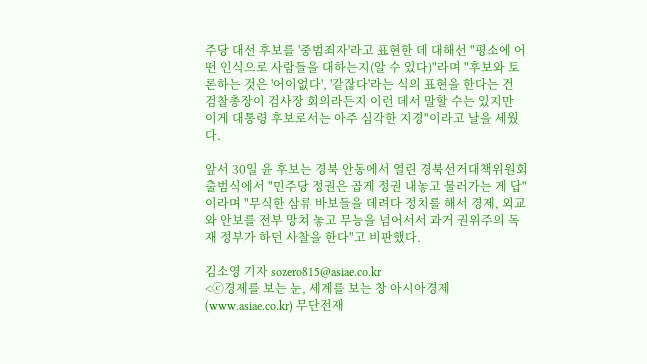주당 대선 후보를 '중범죄자'라고 표현한 데 대해선 "평소에 어떤 인식으로 사람들을 대하는지(알 수 있다)"라며 "후보와 토론하는 것은 '어이없다', '같잖다'라는 식의 표현을 한다는 건 검찰총장이 검사장 회의라든지 이런 데서 말할 수는 있지만 이게 대통령 후보로서는 아주 심각한 지경"이라고 날을 세웠다.

앞서 30일 윤 후보는 경북 안동에서 열린 경북선거대책위원회 출범식에서 "민주당 정권은 곱게 정권 내놓고 물러가는 게 답"이라며 "무식한 삼류 바보들을 데려다 정치를 해서 경제, 외교와 안보를 전부 망쳐 놓고 무능을 넘어서서 과거 권위주의 독재 정부가 하던 사찰을 한다"고 비판했다.

김소영 기자 sozero815@asiae.co.kr
<ⓒ경제를 보는 눈, 세계를 보는 창 아시아경제(www.asiae.co.kr) 무단전재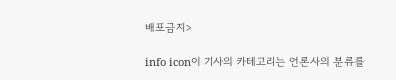배포금지>

info icon이 기사의 카테고리는 언론사의 분류를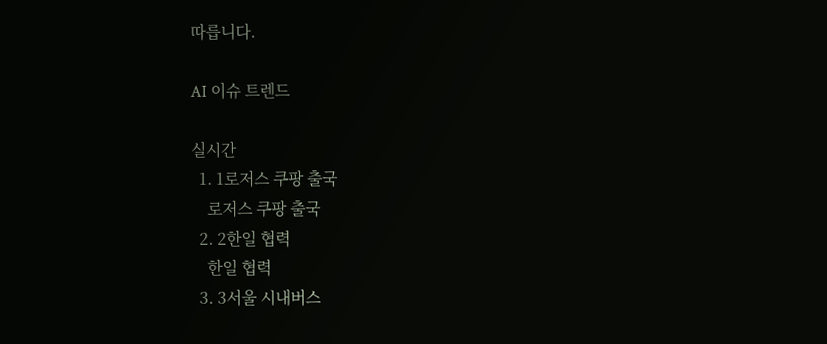따릅니다.

AI 이슈 트렌드

실시간
  1. 1로저스 쿠팡 출국
    로저스 쿠팡 출국
  2. 2한일 협력
    한일 협력
  3. 3서울 시내버스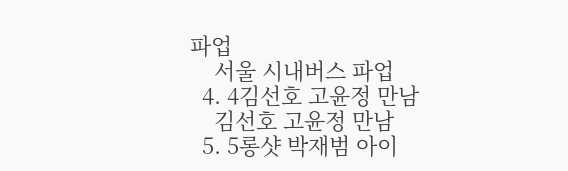파업
    서울 시내버스 파업
  4. 4김선호 고윤정 만남
    김선호 고윤정 만남
  5. 5롱샷 박재범 아이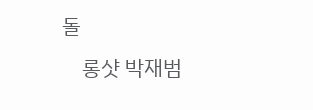돌
    롱샷 박재범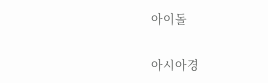아이돌

아시아경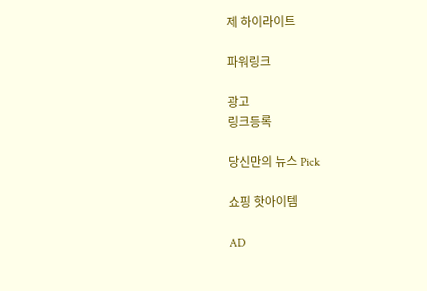제 하이라이트

파워링크

광고
링크등록

당신만의 뉴스 Pick

쇼핑 핫아이템

AD